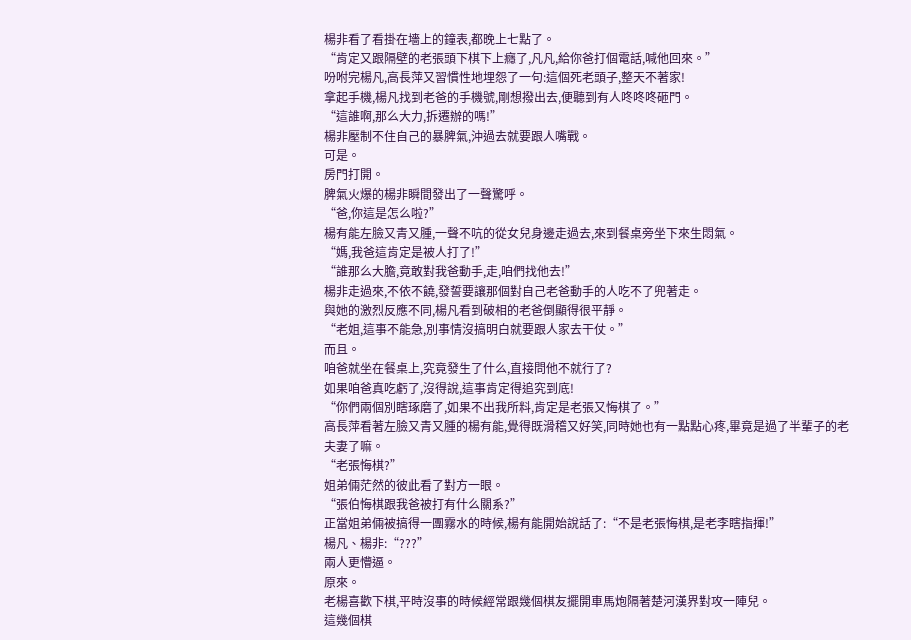楊非看了看掛在墻上的鐘表,都晚上七點了。
“肯定又跟隔壁的老張頭下棋下上癮了,凡凡,給你爸打個電話,喊他回來。”
吩咐完楊凡,高長萍又習慣性地埋怨了一句:這個死老頭子,整天不著家!
拿起手機,楊凡找到老爸的手機號,剛想撥出去,便聽到有人咚咚咚砸門。
“這誰啊,那么大力,拆遷辦的嗎!”
楊非壓制不住自己的暴脾氣,沖過去就要跟人嘴戰。
可是。
房門打開。
脾氣火爆的楊非瞬間發出了一聲驚呼。
“爸,你這是怎么啦?”
楊有能左臉又青又腫,一聲不吭的從女兒身邊走過去,來到餐桌旁坐下來生悶氣。
“媽,我爸這肯定是被人打了!”
“誰那么大膽,竟敢對我爸動手,走,咱們找他去!”
楊非走過來,不依不饒,發誓要讓那個對自己老爸動手的人吃不了兜著走。
與她的激烈反應不同,楊凡看到破相的老爸倒顯得很平靜。
“老姐,這事不能急,別事情沒搞明白就要跟人家去干仗。”
而且。
咱爸就坐在餐桌上,究竟發生了什么,直接問他不就行了?
如果咱爸真吃虧了,沒得說,這事肯定得追究到底!
“你們兩個別瞎琢磨了,如果不出我所料,肯定是老張又悔棋了。”
高長萍看著左臉又青又腫的楊有能,覺得既滑稽又好笑,同時她也有一點點心疼,畢竟是過了半輩子的老夫妻了嘛。
“老張悔棋?”
姐弟倆茫然的彼此看了對方一眼。
“張伯悔棋跟我爸被打有什么關系?”
正當姐弟倆被搞得一團霧水的時候,楊有能開始說話了:“不是老張悔棋,是老李瞎指揮!”
楊凡、楊非:“???”
兩人更懵逼。
原來。
老楊喜歡下棋,平時沒事的時候經常跟幾個棋友擺開車馬炮隔著楚河漢界對攻一陣兒。
這幾個棋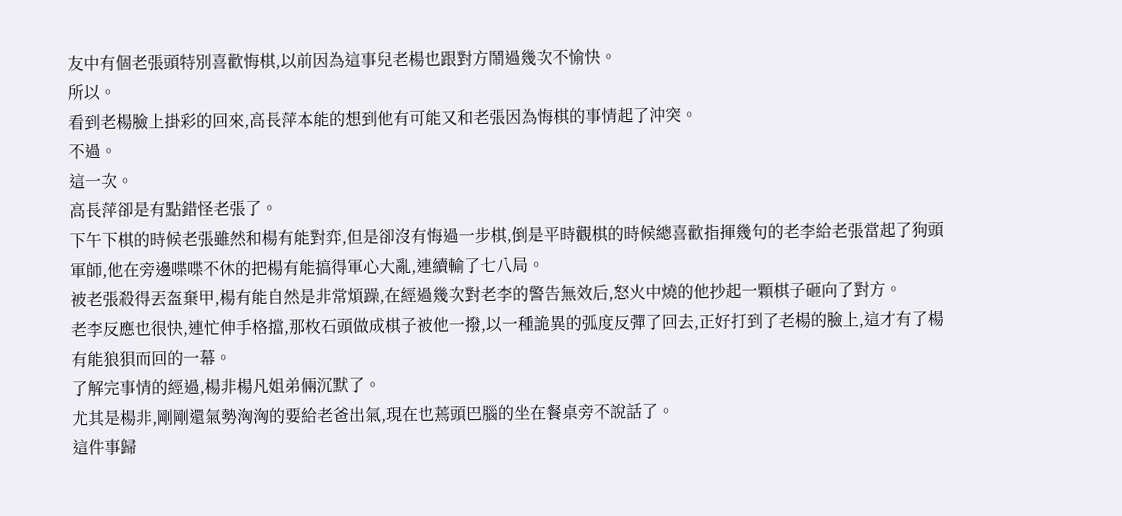友中有個老張頭特別喜歡悔棋,以前因為這事兒老楊也跟對方鬧過幾次不愉快。
所以。
看到老楊臉上掛彩的回來,高長萍本能的想到他有可能又和老張因為悔棋的事情起了沖突。
不過。
這一次。
高長萍卻是有點錯怪老張了。
下午下棋的時候老張雖然和楊有能對弈,但是卻沒有悔過一步棋,倒是平時觀棋的時候總喜歡指揮幾句的老李給老張當起了狗頭軍師,他在旁邊喋喋不休的把楊有能搞得軍心大亂,連續輸了七八局。
被老張殺得丟盔棄甲,楊有能自然是非常煩躁,在經過幾次對老李的警告無效后,怒火中燒的他抄起一顆棋子砸向了對方。
老李反應也很快,連忙伸手格擋,那枚石頭做成棋子被他一撥,以一種詭異的弧度反彈了回去,正好打到了老楊的臉上,這才有了楊有能狼狽而回的一幕。
了解完事情的經過,楊非楊凡姐弟倆沉默了。
尤其是楊非,剛剛還氣勢洶洶的要給老爸出氣,現在也蔫頭巴腦的坐在餐桌旁不說話了。
這件事歸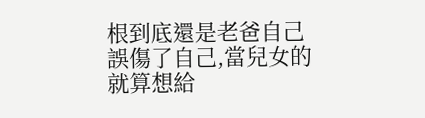根到底還是老爸自己誤傷了自己,當兒女的就算想給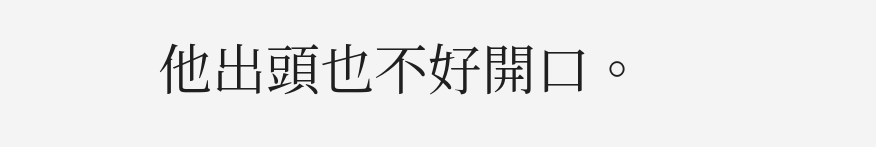他出頭也不好開口。